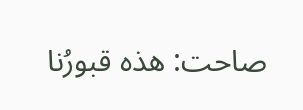صاحت: هذه قبورُنا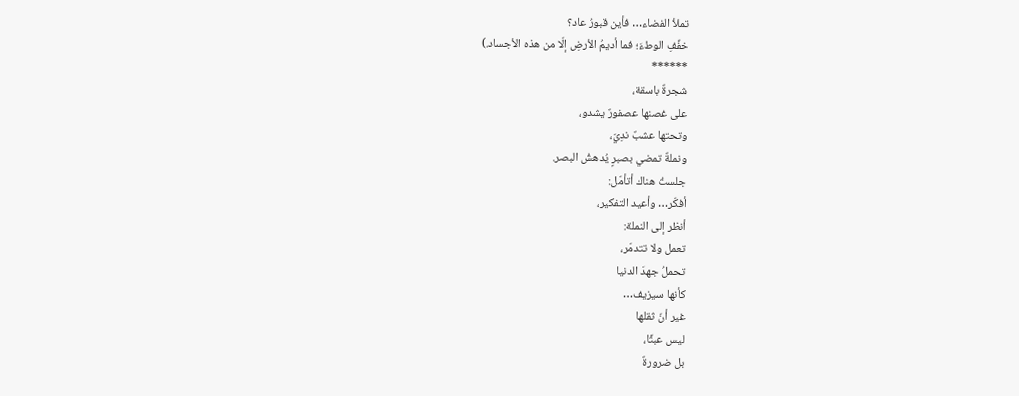تملأ الفضاء… فأين قبورُ عاد؟
خفِّفِ الوطءَ؛ فما أديمُ الأرضِ إلّا من هذه الأجساد.)
******
شجرةٌ باسقة،
على غصنها عصفورٌ يشدو،
وتحتها عشبٌ ندِيّ،
ونملةٌ تمضي بصبرٍ يُدهشُ البصر.
جلستُ هناك أتأمّل:
أفكّر… وأعيد التفكير،
أنظر إلى النملة:
تعمل ولا تتدمّر،
تحملُ جهدَ الدنيا
كأنها سيزيف…
غير أنّ ثقلها
ليس عبثًا،
بل ضرورةٌ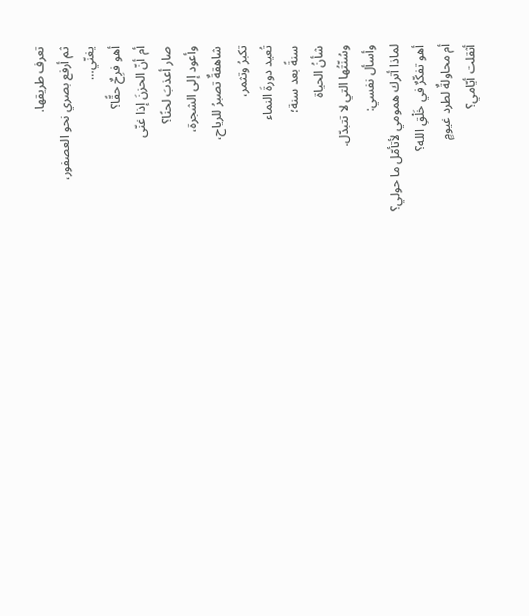تعرف طريقها.
ثم أرفع بصري نحو العصفور،
يغنّي…
أهو فرِحٌ حقًّا؟
أم أنّ الحزنَ إذا غنّى
صار أعذبَ لحنًا؟
وأعود إلى الشجرة،
شاهقةٌ تصبرُ للرياح،
تكبرُ وتثمر،
تُعيد دورةَ النماء
سنةً بعد سنة؛
شأنُ الحياة
وسُنّتُها التي لا تتبدّل.
وأسأل نفسي:
لماذا أترك همومي لأتأمّل ما حولي؟
أهو تفكّرٌ في خَلْقِ الله؟
أم محاولةٌ لطرد غيومٍ
أثقلت أيّامي؟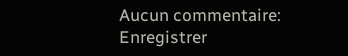Aucun commentaire:
Enregistrer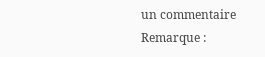un commentaire
Remarque :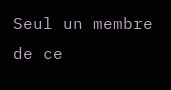Seul un membre de ce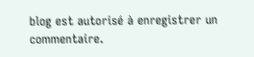blog est autorisé à enregistrer un commentaire.